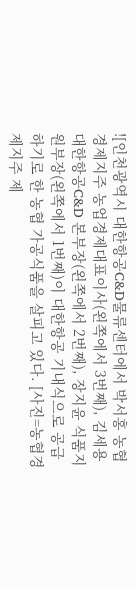![인천광역시 대한항공C&D물류센터에서 박서홍 농협경제지주 농업경제대표이사(왼쪽에서 3번째), 김세용 대한항공C&D 본부장(왼쪽에서 2번째), 장지윤 식품지원부장(왼쪽에서 1번째)이 대한항공 기내식으로 공급하기로 한 농협 가공식품을 살피고 있다. [사진=농협경제지주 제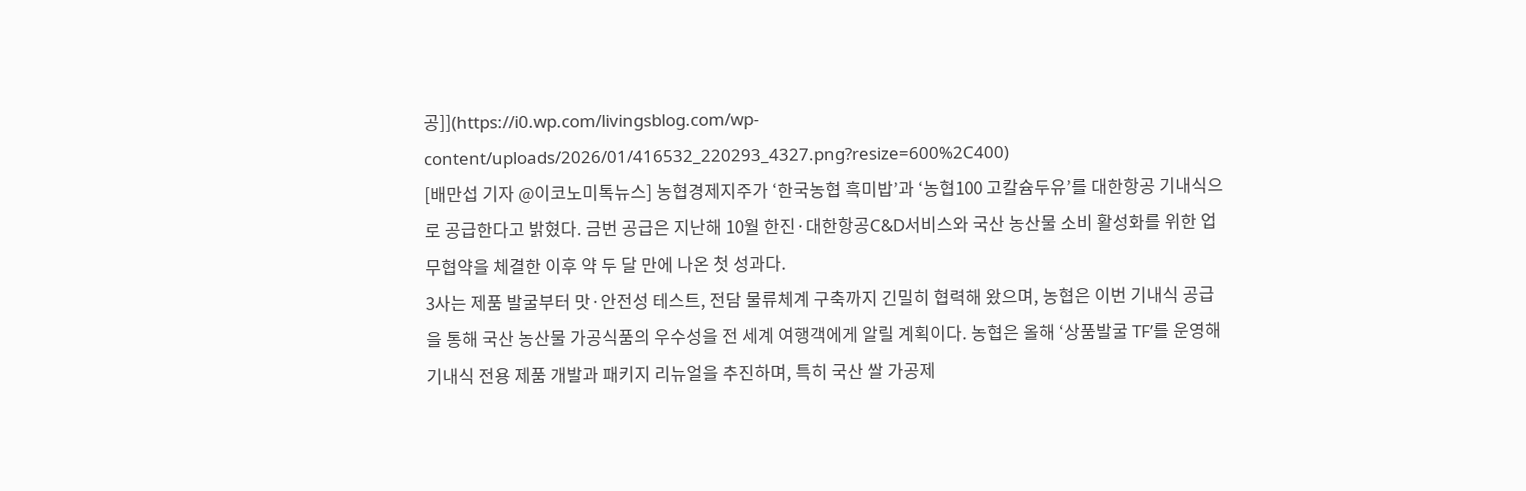공]](https://i0.wp.com/livingsblog.com/wp-content/uploads/2026/01/416532_220293_4327.png?resize=600%2C400)
[배만섭 기자 @이코노미톡뉴스] 농협경제지주가 ‘한국농협 흑미밥’과 ‘농협100 고칼슘두유’를 대한항공 기내식으로 공급한다고 밝혔다. 금번 공급은 지난해 10월 한진·대한항공C&D서비스와 국산 농산물 소비 활성화를 위한 업무협약을 체결한 이후 약 두 달 만에 나온 첫 성과다.
3사는 제품 발굴부터 맛·안전성 테스트, 전담 물류체계 구축까지 긴밀히 협력해 왔으며, 농협은 이번 기내식 공급을 통해 국산 농산물 가공식품의 우수성을 전 세계 여행객에게 알릴 계획이다. 농협은 올해 ‘상품발굴 TF’를 운영해 기내식 전용 제품 개발과 패키지 리뉴얼을 추진하며, 특히 국산 쌀 가공제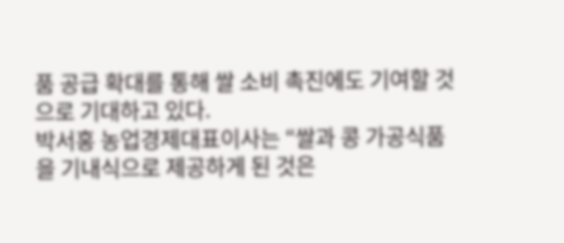품 공급 확대를 통해 쌀 소비 촉진에도 기여할 것으로 기대하고 있다.
박서홍 농업경제대표이사는 “쌀과 콩 가공식품을 기내식으로 제공하게 된 것은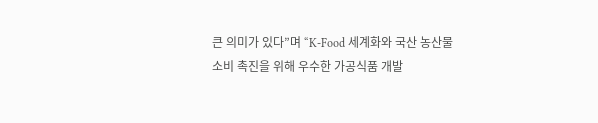큰 의미가 있다”며 “K-Food 세계화와 국산 농산물 소비 촉진을 위해 우수한 가공식품 개발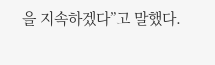을 지속하겠다”고 말했다.